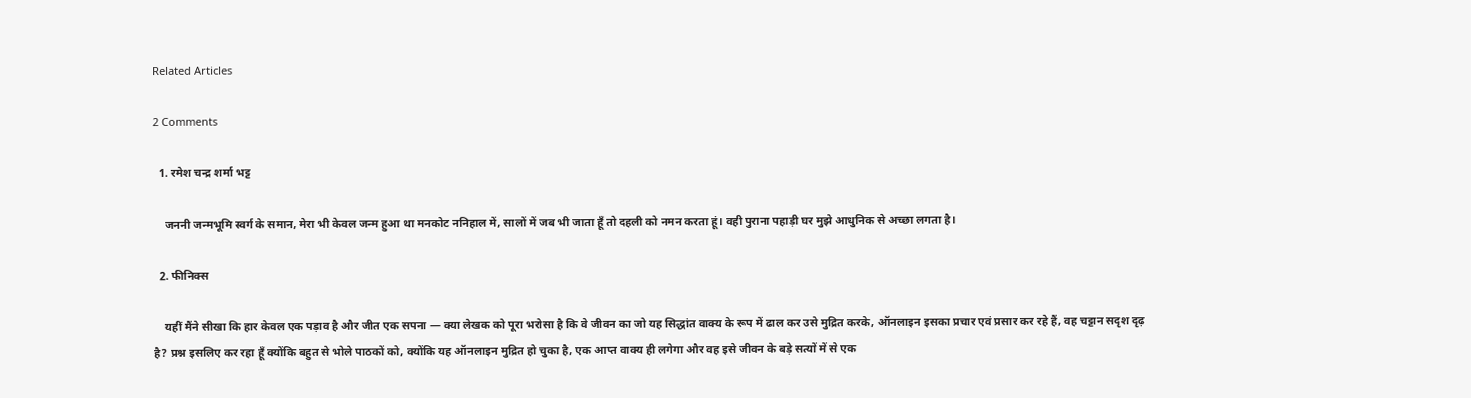Related Articles

2 Comments

  1. रमेश चन्द्र शर्मा भट्ट

    जननी जन्मभूमि स्वर्ग के समान, मेरा भी केवल जन्म हुआ था मनकोट ननिहाल में, सालों में जब भी जाता हूँ तो दहली को नमन करता हूं। वही पुराना पहाड़ी घर मुझे आधुनिक से अच्छा लगता है।

  2. फीनिक्स

    यहीं मैंने सीखा कि हार केवल एक पड़ाव है और जीत एक सपना — क्या लेखक को पूरा भरोसा है कि वे जीवन का जो यह सिद्धांत वाक्य के रूप में ढाल कर उसे मुद्रित करके, ऑनलाइन इसका प्रचार एवं प्रसार कर रहे हैं, वह चट्टान सदृश दृढ़ है? प्रश्न इसलिए कर रहा हूँ क्योंकि बहुत से भोले पाठकों को, क्योंकि यह ऑनलाइन मुद्रित हो चुका है, एक आप्त वाक्य ही लगेगा और वह इसे जीवन के बड़े सत्यों में से एक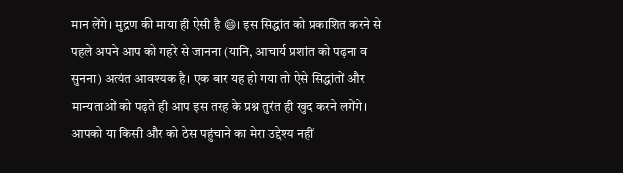मान लेंगे। मुद्रण की माया ही ऐसी है 😄। इस सिद्धांत को प्रकाशित करने से पहले अपने आप को गहरे से जानना (यानि, आचार्य प्रशांत को पढ़ना व सुनना) अत्यंत आवश्यक है। एक बार यह हो गया तो ऐसे सिद्धांतों और मान्यताओं को पढ़ते ही आप इस तरह के प्रश्न तुरंत ही खुद करने लगेंगे। आपको या किसी और को ठेस पहुंचाने का मेरा उद्देश्य नहीं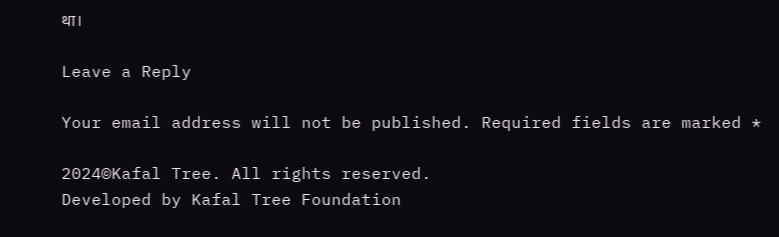था।

Leave a Reply

Your email address will not be published. Required fields are marked *

2024©Kafal Tree. All rights reserved.
Developed by Kafal Tree Foundation